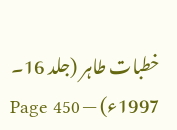خطبات طاہر (جلد 16۔ 1997ء) — Page 450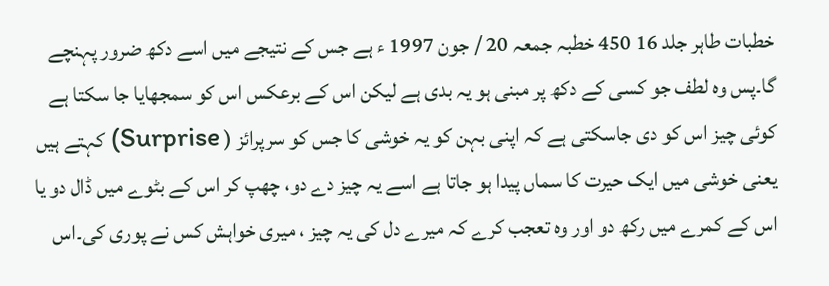خطبات طاہر جلد 16 450 خطبہ جمعہ 20 / جون 1997 ء ہے جس کے نتیجے میں اسے دکھ ضرور پہنچے گا۔پس وہ لطف جو کسی کے دکھ پر مبنی ہو یہ بدی ہے لیکن اس کے برعکس اس کو سمجھایا جا سکتا ہے کوئی چیز اس کو دی جاسکتی ہے کہ اپنی بہن کو یہ خوشی کا جس کو سرپرائز ( Surprise) کہتے ہیں یعنی خوشی میں ایک حیرت کا سماں پیدا ہو جاتا ہے اسے یہ چیز دے دو، چھپ کر اس کے بٹوے میں ڈال دو یا اس کے کمرے میں رکھ دو اور وہ تعجب کرے کہ میرے دل کی یہ چیز ، میری خواہش کس نے پوری کی۔اس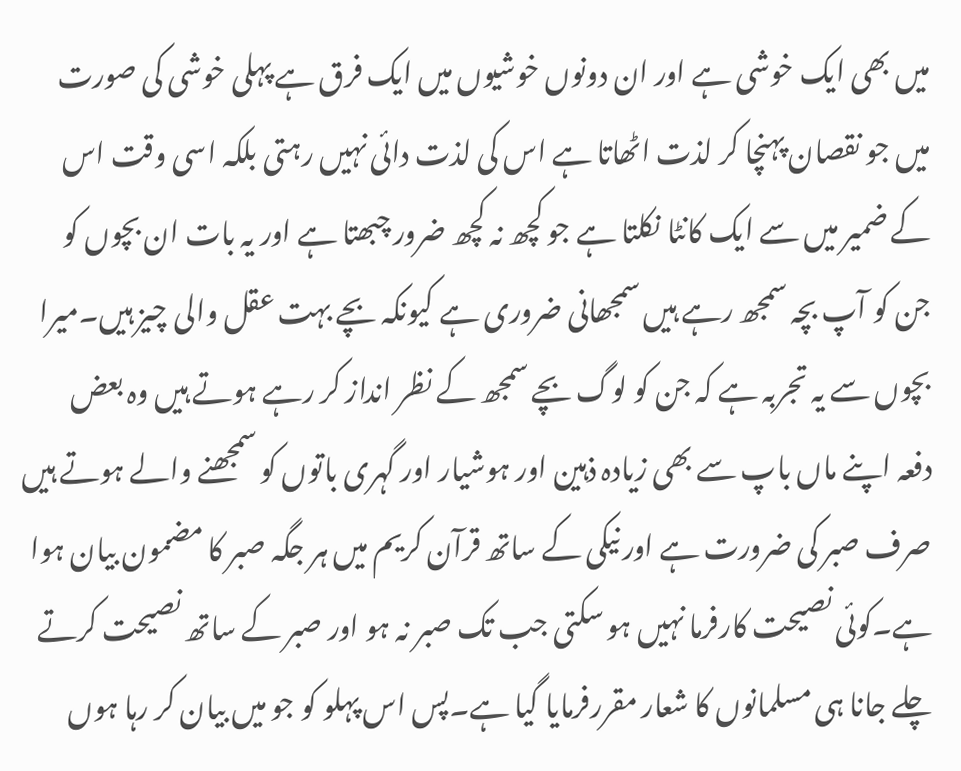میں بھی ایک خوشی ہے اور ان دونوں خوشیوں میں ایک فرق ہے پہلی خوشی کی صورت میں جو نقصان پہنچا کر لذت اٹھاتا ہے اس کی لذت دائی نہیں رہتی بلکہ اسی وقت اس کے ضمیر میں سے ایک کانٹا نکلتا ہے جو کچھ نہ کچھ ضرور چبھتا ہے اور یہ بات ان بچوں کو جن کو آپ بچہ سمجھ رہے ہیں سمجھانی ضروری ہے کیونکہ بچے بہت عقل والی چیز ہیں۔میرا بچوں سے یہ تجربہ ہے کہ جن کو لوگ بچے سمجھ کے نظر انداز کر رہے ہوتے ہیں وہ بعض دفعہ اپنے ماں باپ سے بھی زیادہ ذہین اور ہوشیار اور گہری باتوں کو سمجھنے والے ہوتے ہیں صرف صبر کی ضرورت ہے اور نیکی کے ساتھ قرآن کریم میں ہر جگہ صبر کا مضمون بیان ہوا ہے۔کوئی نصیحت کارفرما نہیں ہو سکتی جب تک صبر نہ ہو اور صبر کے ساتھ نصیحت کرتے چلے جانا ہی مسلمانوں کا شعار مقررفرمایا گیا ہے۔پس اس پہلو کو جو میں بیان کر رہا ہوں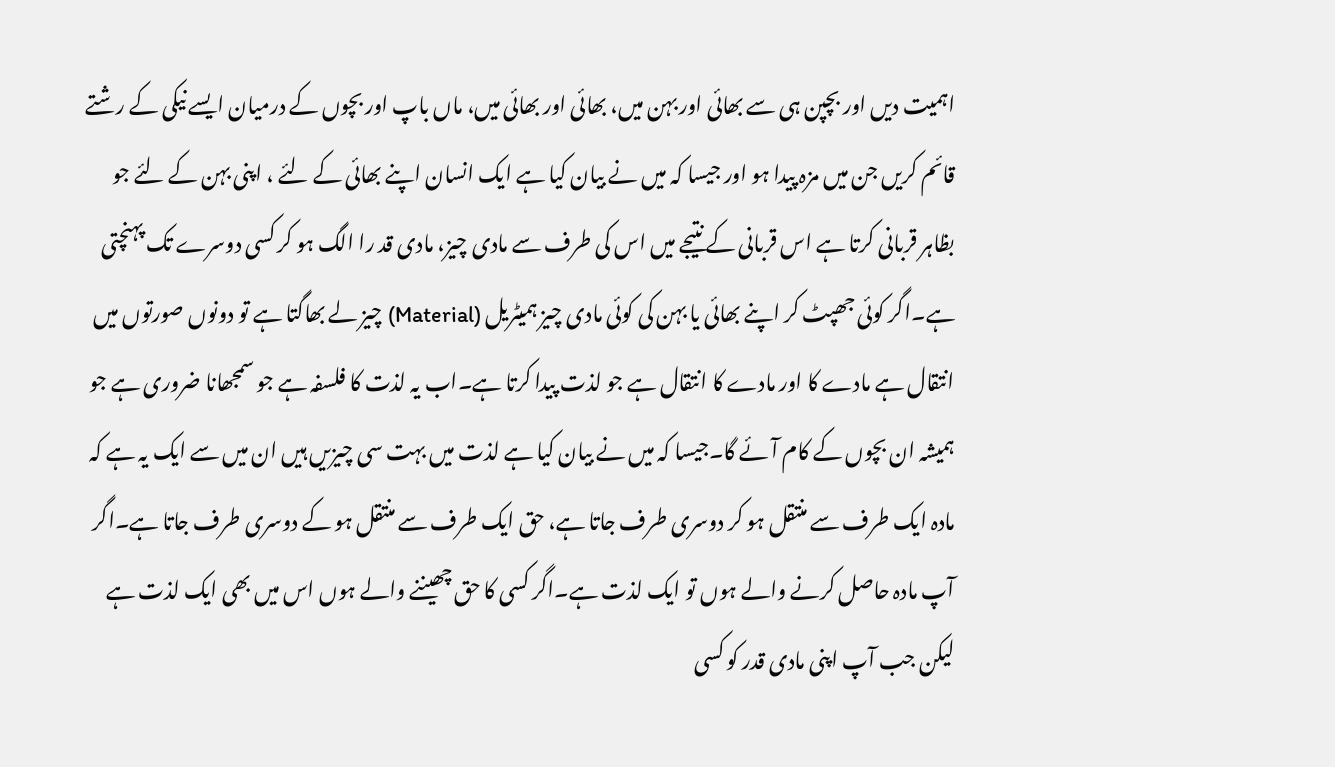اہمیت دیں اور بچپن ہی سے بھائی اور بہن میں، بھائی اور بھائی میں، ماں باپ اور بچوں کے درمیان ایسے نیکی کے رشتے قائم کریں جن میں مزہ پیدا ہو اور جیسا کہ میں نے بیان کیا ہے ایک انسان اپنے بھائی کے لئے ، اپنی بہن کے لئے جو بظاہر قربانی کرتا ہے اس قربانی کے نتیجے میں اس کی طرف سے مادی چیز، مادی قد را الگ ہو کر کسی دوسرے تک پہنچتی ہے۔اگر کوئی جھپٹ کر اپنے بھائی یا بہن کی کوئی مادی چیز ہمیٹریل (Material) چیز لے بھاگتا ہے تو دونوں صورتوں میں انتقال ہے مادے کا اور مادے کا انتقال ہے جو لذت پیدا کرتا ہے۔اب یہ لذت کا فلسفہ ہے جو سمجھانا ضروری ہے جو ہمیشہ ان بچوں کے کام آئے گا۔جیسا کہ میں نے بیان کیا ہے لذت میں بہت سی چیزیں ہیں ان میں سے ایک یہ ہے کہ مادہ ایک طرف سے منتقل ہو کر دوسری طرف جاتا ہے، حق ایک طرف سے منتقل ہو کے دوسری طرف جاتا ہے۔اگر آپ مادہ حاصل کرنے والے ہوں تو ایک لذت ہے۔اگر کسی کا حق چھیننے والے ہوں اس میں بھی ایک لذت ہے لیکن جب آپ اپنی مادی قدر کو کسی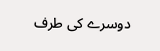دوسرے کی طرف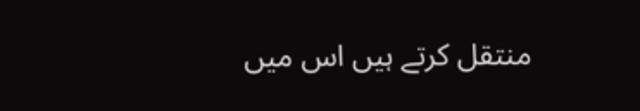منتقل کرتے ہیں اس میں